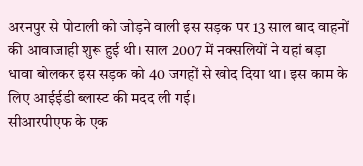अरनपुर से पोटाली को जोड़ने वाली इस सड़क पर 13 साल बाद वाहनों की आवाजाही शुरू हुई थी। साल 2007 में नक्सलियों ने यहां बड़ा धावा बोलकर इस सड़क को 40 जगहों से खोद दिया था। इस काम के लिए आईईडी ब्लास्ट की मदद ली गई।
सीआरपीएफ के एक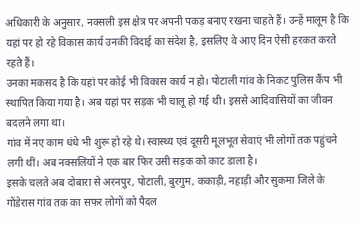अधिकारी के अनुसार, नक्सली इस क्षेत्र पर अपनी पकड़ बनाए रखना चाहते हैं। उन्हें मालूम है कि यहां पर हो रहे विकास कार्य उनकी विदाई का संदेश है, इसलिए वे आए दिन ऐसी हरकत करते रहते हैं।
उनका मकसद है कि यहां पर कोई भी विकास कार्य न हो। पोटाली गांव के निकट पुलिस कैंप भी स्थापित किया गया है। अब यहां पर सड़क भी चालू हो गई थी। इससे आदिवासियों का जीवन बदलने लगा था।
गांव में नए काम धंधे भी शुरू हो रहे थे। स्वास्थ्य एवं दूसरी मूलभूत सेवाएं भी लोगों तक पहुंचने लगी थीं। अब नक्सलियों ने एक बार फिर उसी सड़क को काट डाला है।
इसके चलते अब दोबारा से अरनपुर, पोटाली, बुरगुम, ककाड़ी, नहाड़ी और सुकमा जिले के गोंडेरास गांव तक का सफर लोगों को पैदल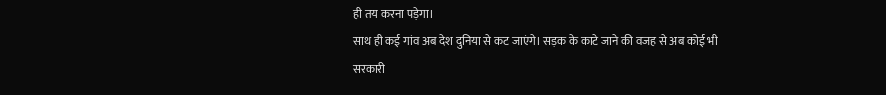ही तय करना पड़ेगा।
साथ ही कई गांव अब देश दुनिया से कट जाएंगे। सड़क के काटे जाने की वजह से अब कोई भी सरकारी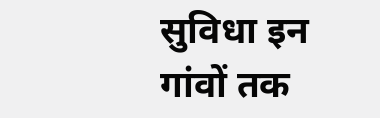सुविधा इन गांवों तक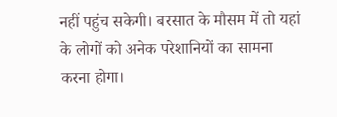नहीं पहुंच सकेगी। बरसात के मौसम में तो यहां के लोगों को अनेक परेशानियों का सामना करना होगा।